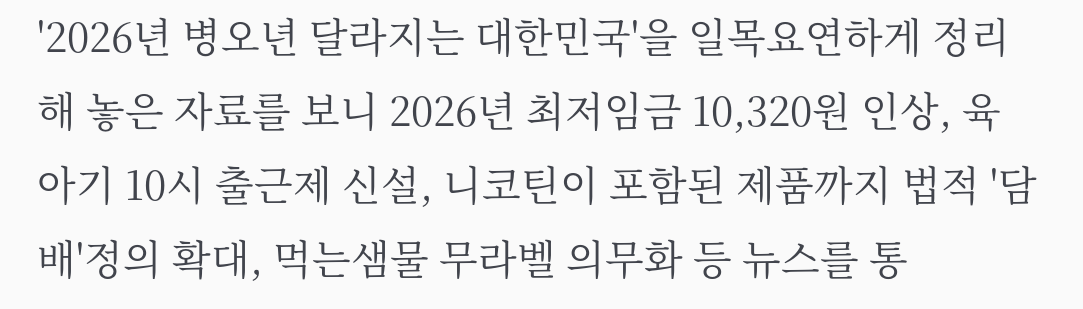'2026년 병오년 달라지는 대한민국'을 일목요연하게 정리해 놓은 자료를 보니 2026년 최저임금 10,320원 인상, 육아기 10시 출근제 신설, 니코틴이 포함된 제품까지 법적 '담배'정의 확대, 먹는샘물 무라벨 의무화 등 뉴스를 통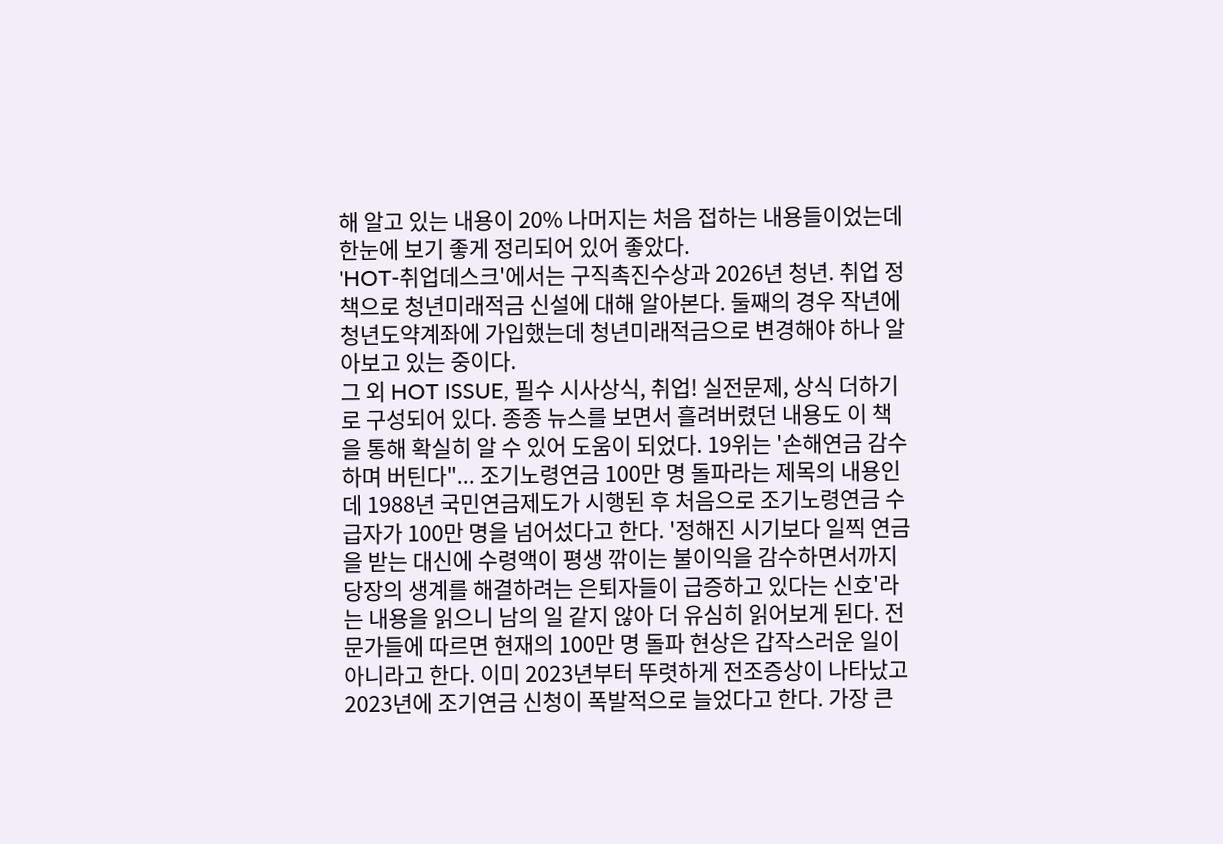해 알고 있는 내용이 20% 나머지는 처음 접하는 내용들이었는데 한눈에 보기 좋게 정리되어 있어 좋았다.
'HOT-취업데스크'에서는 구직촉진수상과 2026년 청년. 취업 정책으로 청년미래적금 신설에 대해 알아본다. 둘째의 경우 작년에 청년도약계좌에 가입했는데 청년미래적금으로 변경해야 하나 알아보고 있는 중이다.
그 외 HOT ISSUE, 필수 시사상식, 취업! 실전문제, 상식 더하기로 구성되어 있다. 종종 뉴스를 보면서 흘려버렸던 내용도 이 책을 통해 확실히 알 수 있어 도움이 되었다. 19위는 '손해연금 감수하며 버틴다"... 조기노령연금 100만 명 돌파라는 제목의 내용인데 1988년 국민연금제도가 시행된 후 처음으로 조기노령연금 수급자가 100만 명을 넘어섰다고 한다. '정해진 시기보다 일찍 연금을 받는 대신에 수령액이 평생 깎이는 불이익을 감수하면서까지 당장의 생계를 해결하려는 은퇴자들이 급증하고 있다는 신호'라는 내용을 읽으니 남의 일 같지 않아 더 유심히 읽어보게 된다. 전문가들에 따르면 현재의 100만 명 돌파 현상은 갑작스러운 일이 아니라고 한다. 이미 2023년부터 뚜렷하게 전조증상이 나타났고 2023년에 조기연금 신청이 폭발적으로 늘었다고 한다. 가장 큰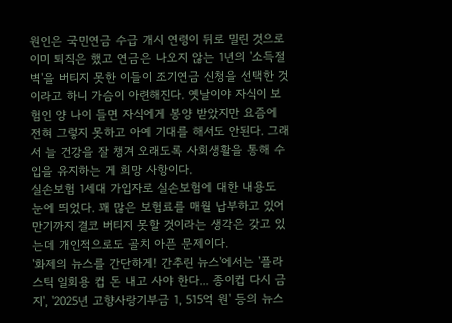원인은 국민연금 수급 개시 연령이 뒤로 밀린 것으로 이미 퇴직은 했고 연금은 나오지 않는 1년의 '소득절벽'을 버티지 못한 이들이 조기연금 신청을 선택한 것이라고 하니 가슴이 아련해진다. 옛날이야 자식이 보험인 양 나이 들면 자식에게 봉양 받았지만 요즘에 전혀 그렇지 못하고 아예 기대를 해서도 안된다. 그래서 늘 건강을 잘 챙겨 오래도록 사회생활을 통해 수입을 유지하는 게 희망 사항이다.
실손보험 1세대 가입자로 실손보험에 대한 내용도 눈에 띄었다. 꽤 많은 보험료를 매월 납부하고 있어 만기까지 결코 버티지 못할 것이라는 생각은 갖고 있는데 개인적으로도 골치 아픈 문제이다.
'화제의 뉴스를 간단하게! 간추린 뉴스'에서는 '플라스틱 일회용 컵 돈 내고 사야 한다... 종이컵 다시 금지', '2025년 고향사랑기부금 1, 515억 원' 등의 뉴스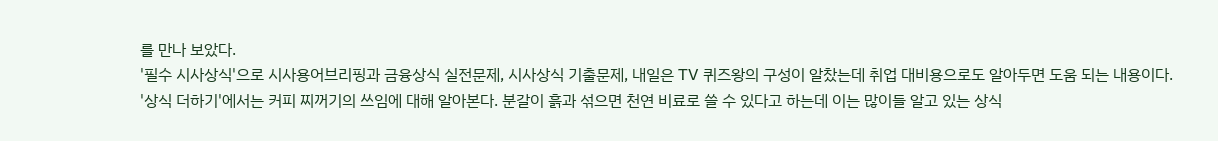를 만나 보았다.
'필수 시사상식'으로 시사용어브리핑과 금융상식 실전문제, 시사상식 기출문제, 내일은 TV 퀴즈왕의 구성이 알찼는데 취업 대비용으로도 알아두면 도움 되는 내용이다.
'상식 더하기'에서는 커피 찌꺼기의 쓰임에 대해 알아본다. 분갈이 흙과 섞으면 천연 비료로 쓸 수 있다고 하는데 이는 많이들 알고 있는 상식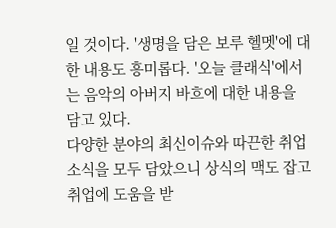일 것이다. '생명을 담은 보루 헬멧'에 대한 내용도 흥미롭다. '오늘 클래식'에서는 음악의 아버지 바흐에 대한 내용을 담고 있다.
다양한 분야의 최신이슈와 따끈한 취업소식을 모두 담았으니 상식의 맥도 잡고 취업에 도움을 받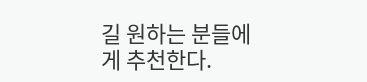길 원하는 분들에게 추천한다.